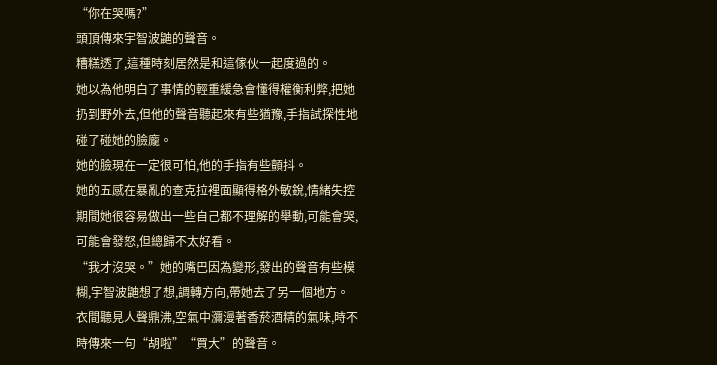“你在哭嗎?”
頭頂傳來宇智波鼬的聲音。
糟糕透了,這種時刻居然是和這傢伙一起度過的。
她以為他明白了事情的輕重緩急會懂得權衡利弊,把她扔到野外去,但他的聲音聽起來有些猶豫,手指試探性地碰了碰她的臉龐。
她的臉現在一定很可怕,他的手指有些顫抖。
她的五感在暴亂的查克拉裡面顯得格外敏銳,情緒失控期間她很容易做出一些自己都不理解的舉動,可能會哭,可能會發怒,但總歸不太好看。
“我才沒哭。”她的嘴巴因為變形,發出的聲音有些模糊,宇智波鼬想了想,調轉方向,帶她去了另一個地方。
衣間聽見人聲鼎沸,空氣中瀰漫著香菸酒精的氣味,時不時傳來一句“胡啦”“買大”的聲音。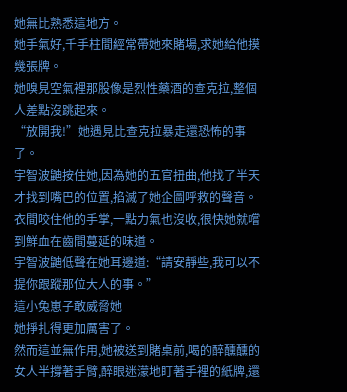她無比熟悉這地方。
她手氣好,千手柱間經常帶她來賭場,求她給他摸幾張牌。
她嗅見空氣裡那股像是烈性藥酒的查克拉,整個人差點沒跳起來。
“放開我!”她遇見比查克拉暴走還恐怖的事了。
宇智波鼬按住她,因為她的五官扭曲,他找了半天才找到嘴巴的位置,掐滅了她企圖呼救的聲音。
衣間咬住他的手掌,一點力氣也沒收,很快她就嚐到鮮血在齒間蔓延的味道。
宇智波鼬低聲在她耳邊道:“請安靜些,我可以不提你跟蹤那位大人的事。”
這小兔崽子敢威脅她
她掙扎得更加厲害了。
然而這並無作用,她被送到賭桌前,喝的醉醺醺的女人半撐著手臂,醉眼迷濛地盯著手裡的紙牌,還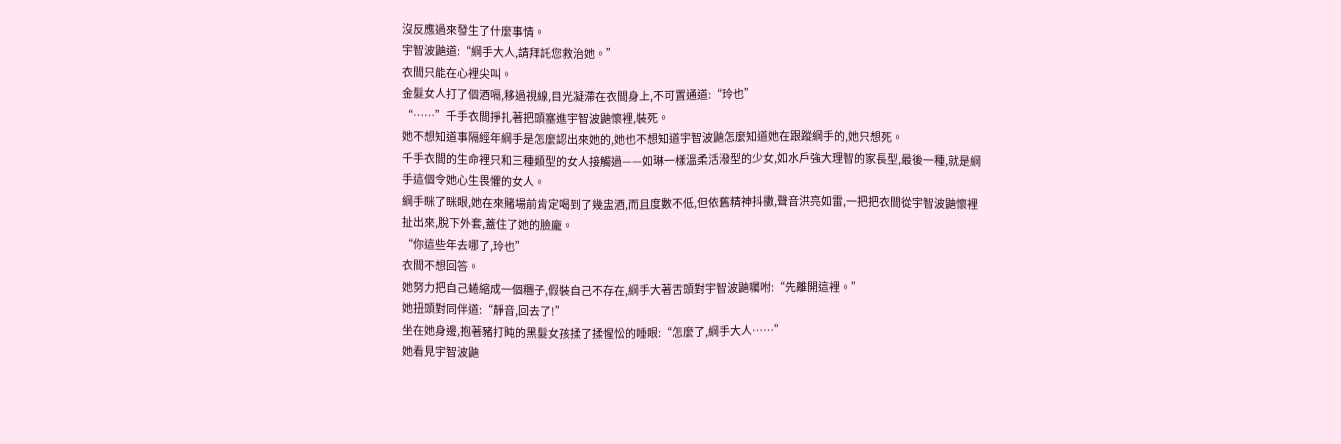沒反應過來發生了什麼事情。
宇智波鼬道:“綱手大人,請拜託您救治她。”
衣間只能在心裡尖叫。
金髮女人打了個酒嗝,移過視線,目光凝滯在衣間身上,不可置通道:“玲也”
“……”千手衣間掙扎著把頭塞進宇智波鼬懷裡,裝死。
她不想知道事隔經年綱手是怎麼認出來她的,她也不想知道宇智波鼬怎麼知道她在跟蹤綱手的,她只想死。
千手衣間的生命裡只和三種類型的女人接觸過——如琳一樣溫柔活潑型的少女,如水戶強大理智的家長型,最後一種,就是綱手這個令她心生畏懼的女人。
綱手眯了眯眼,她在來賭場前肯定喝到了幾盅酒,而且度數不低,但依舊精神抖擻,聲音洪亮如雷,一把把衣間從宇智波鼬懷裡扯出來,脫下外套,蓋住了她的臉龐。
“你這些年去哪了,玲也”
衣間不想回答。
她努力把自己蜷縮成一個糰子,假裝自己不存在,綱手大著舌頭對宇智波鼬囑咐:“先離開這裡。”
她扭頭對同伴道:“靜音,回去了!”
坐在她身邊,抱著豬打盹的黑髮女孩揉了揉惺忪的睡眼:“怎麼了,綱手大人……”
她看見宇智波鼬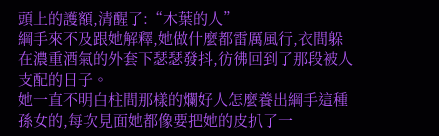頭上的護額,清醒了:“木葉的人”
綱手來不及跟她解釋,她做什麼都雷厲風行,衣間躲在濃重酒氣的外套下瑟瑟發抖,彷彿回到了那段被人支配的日子。
她一直不明白柱間那樣的爛好人怎麼養出綱手這種孫女的,每次見面她都像要把她的皮扒了一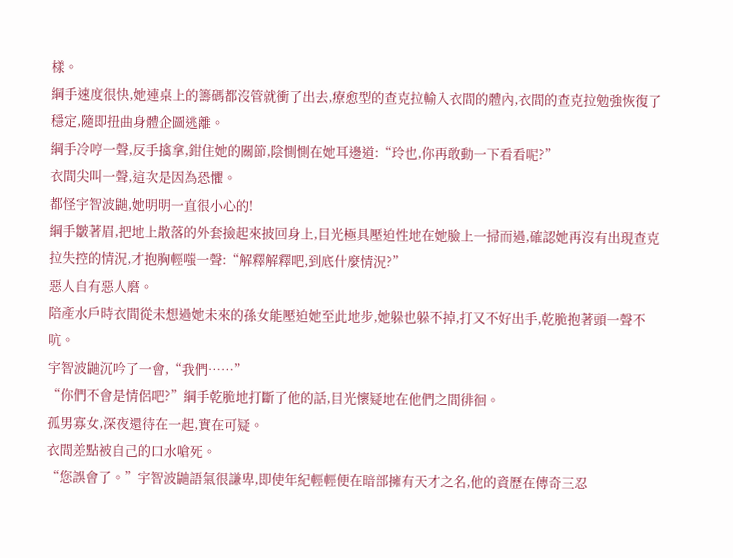樣。
綱手速度很快,她連桌上的籌碼都沒管就衝了出去,療愈型的查克拉輸入衣間的體內,衣間的查克拉勉強恢復了穩定,隨即扭曲身體企圖逃離。
綱手冷哼一聲,反手擒拿,鉗住她的關節,陰惻惻在她耳邊道:“玲也,你再敢動一下看看呢?”
衣間尖叫一聲,這次是因為恐懼。
都怪宇智波鼬,她明明一直很小心的!
綱手皺著眉,把地上散落的外套撿起來披回身上,目光極具壓迫性地在她臉上一掃而過,確認她再沒有出現查克拉失控的情況,才抱胸輕嗤一聲:“解釋解釋吧,到底什麼情況?”
惡人自有惡人磨。
陪產水戶時衣間從未想過她未來的孫女能壓迫她至此地步,她躲也躲不掉,打又不好出手,乾脆抱著頭一聲不吭。
宇智波鼬沉吟了一會,“我們……”
“你們不會是情侶吧?”綱手乾脆地打斷了他的話,目光懷疑地在他們之間徘徊。
孤男寡女,深夜還待在一起,實在可疑。
衣間差點被自己的口水嗆死。
“您誤會了。”宇智波鼬語氣很謙卑,即使年紀輕輕便在暗部擁有天才之名,他的資歷在傳奇三忍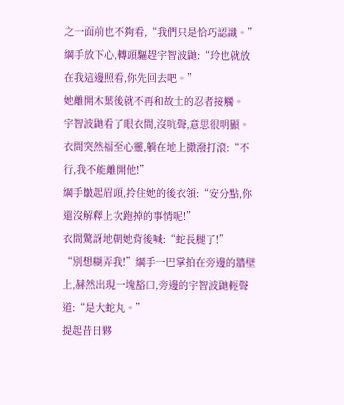之一面前也不夠看,“我們只是恰巧認識。”
綱手放下心,轉頭驅趕宇智波鼬:“玲也就放在我這邊照看,你先回去吧。”
她離開木葉後就不再和故土的忍者接觸。
宇智波鼬看了眼衣間,沒吭聲,意思很明顯。
衣間突然福至心靈,躺在地上撒潑打滾:“不行,我不能離開他!”
綱手皺起眉頭,拎住她的後衣領:“安分點,你還沒解釋上次跑掉的事情呢!”
衣間驚訝地朝她背後喊:“蛇長腿了!”
“別想糊弄我!”綱手一巴掌拍在旁邊的牆壁上,赫然出現一塊豁口,旁邊的宇智波鼬輕聲道:“是大蛇丸。”
提起昔日夥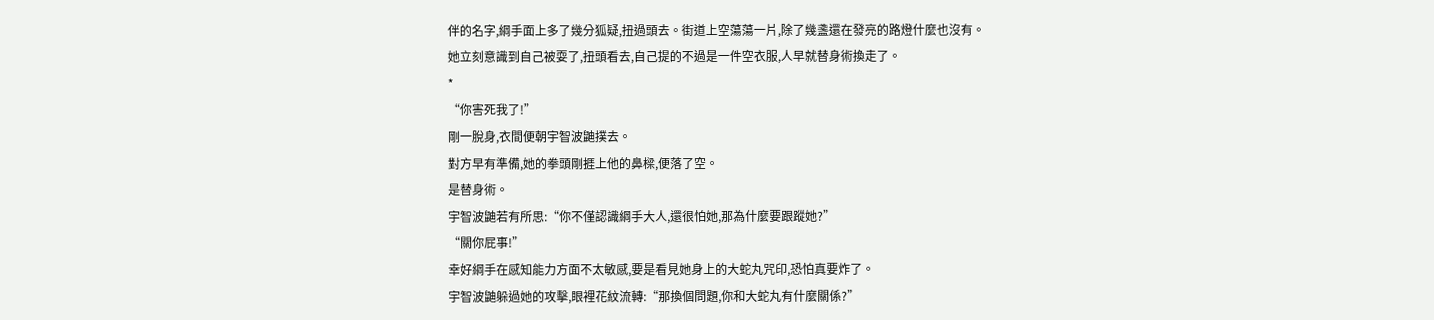伴的名字,綱手面上多了幾分狐疑,扭過頭去。街道上空蕩蕩一片,除了幾盞還在發亮的路燈什麼也沒有。
她立刻意識到自己被耍了,扭頭看去,自己提的不過是一件空衣服,人早就替身術換走了。
*
“你害死我了!”
剛一脫身,衣間便朝宇智波鼬撲去。
對方早有準備,她的拳頭剛捱上他的鼻樑,便落了空。
是替身術。
宇智波鼬若有所思:“你不僅認識綱手大人,還很怕她,那為什麼要跟蹤她?”
“關你屁事!”
幸好綱手在感知能力方面不太敏感,要是看見她身上的大蛇丸咒印,恐怕真要炸了。
宇智波鼬躲過她的攻擊,眼裡花紋流轉:“那換個問題,你和大蛇丸有什麼關係?”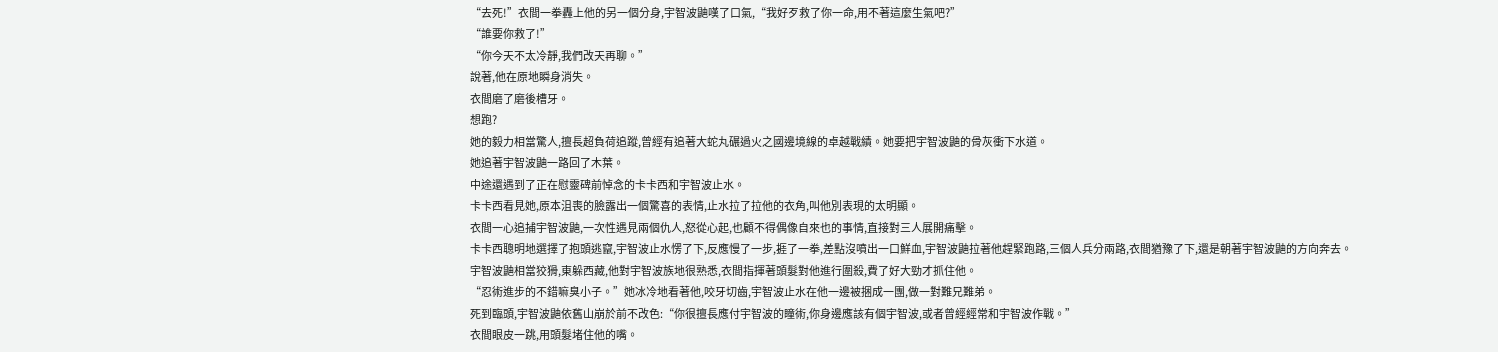“去死!”衣間一拳轟上他的另一個分身,宇智波鼬嘆了口氣,“我好歹救了你一命,用不著這麼生氣吧?”
“誰要你救了!”
“你今天不太冷靜,我們改天再聊。”
說著,他在原地瞬身消失。
衣間磨了磨後槽牙。
想跑?
她的毅力相當驚人,擅長超負荷追蹤,曾經有追著大蛇丸碾過火之國邊境線的卓越戰績。她要把宇智波鼬的骨灰衝下水道。
她追著宇智波鼬一路回了木葉。
中途還遇到了正在慰靈碑前悼念的卡卡西和宇智波止水。
卡卡西看見她,原本沮喪的臉露出一個驚喜的表情,止水拉了拉他的衣角,叫他別表現的太明顯。
衣間一心追捕宇智波鼬,一次性遇見兩個仇人,怒從心起,也顧不得偶像自來也的事情,直接對三人展開痛擊。
卡卡西聰明地選擇了抱頭逃竄,宇智波止水愣了下,反應慢了一步,捱了一拳,差點沒噴出一口鮮血,宇智波鼬拉著他趕緊跑路,三個人兵分兩路,衣間猶豫了下,還是朝著宇智波鼬的方向奔去。
宇智波鼬相當狡猾,東躲西藏,他對宇智波族地很熟悉,衣間指揮著頭髮對他進行圍殺,費了好大勁才抓住他。
“忍術進步的不錯嘛臭小子。”她冰冷地看著他,咬牙切齒,宇智波止水在他一邊被捆成一團,做一對難兄難弟。
死到臨頭,宇智波鼬依舊山崩於前不改色:“你很擅長應付宇智波的瞳術,你身邊應該有個宇智波,或者曾經經常和宇智波作戰。”
衣間眼皮一跳,用頭髮堵住他的嘴。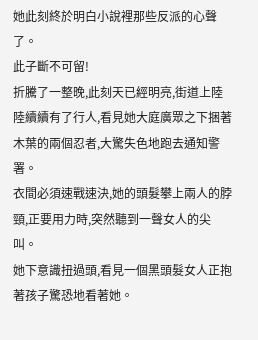她此刻終於明白小說裡那些反派的心聲了。
此子斷不可留!
折騰了一整晚,此刻天已經明亮,街道上陸陸續續有了行人,看見她大庭廣眾之下捆著木葉的兩個忍者,大驚失色地跑去通知警署。
衣間必須速戰速決,她的頭髮攀上兩人的脖頸,正要用力時,突然聽到一聲女人的尖叫。
她下意識扭過頭,看見一個黑頭髮女人正抱著孩子驚恐地看著她。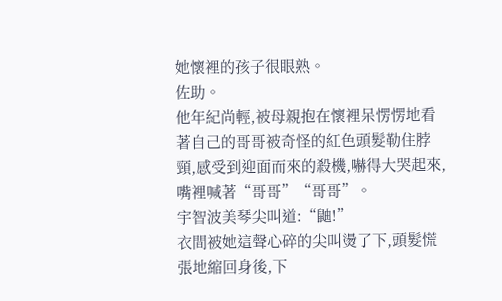她懷裡的孩子很眼熟。
佐助。
他年紀尚輕,被母親抱在懷裡呆愣愣地看著自己的哥哥被奇怪的紅色頭髮勒住脖頸,感受到迎面而來的殺機,嚇得大哭起來,嘴裡喊著“哥哥”“哥哥”。
宇智波美琴尖叫道:“鼬!”
衣間被她這聲心碎的尖叫燙了下,頭髮慌張地縮回身後,下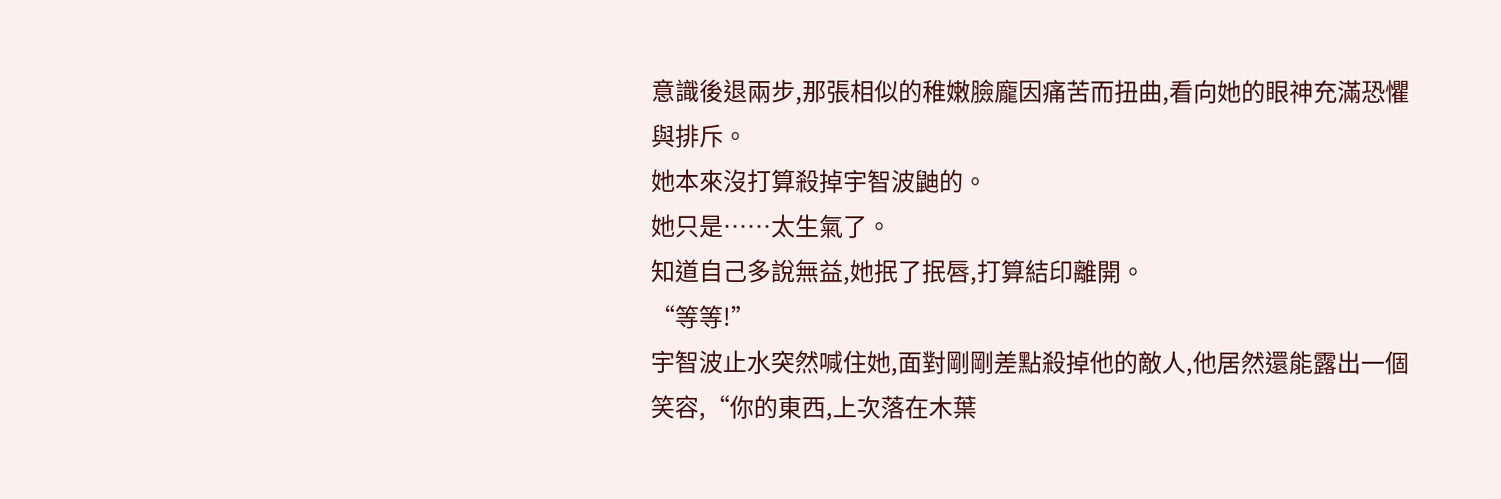意識後退兩步,那張相似的稚嫩臉龐因痛苦而扭曲,看向她的眼神充滿恐懼與排斥。
她本來沒打算殺掉宇智波鼬的。
她只是……太生氣了。
知道自己多說無益,她抿了抿唇,打算結印離開。
“等等!”
宇智波止水突然喊住她,面對剛剛差點殺掉他的敵人,他居然還能露出一個笑容,“你的東西,上次落在木葉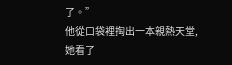了。”
他從口袋裡掏出一本親熱天堂,她看了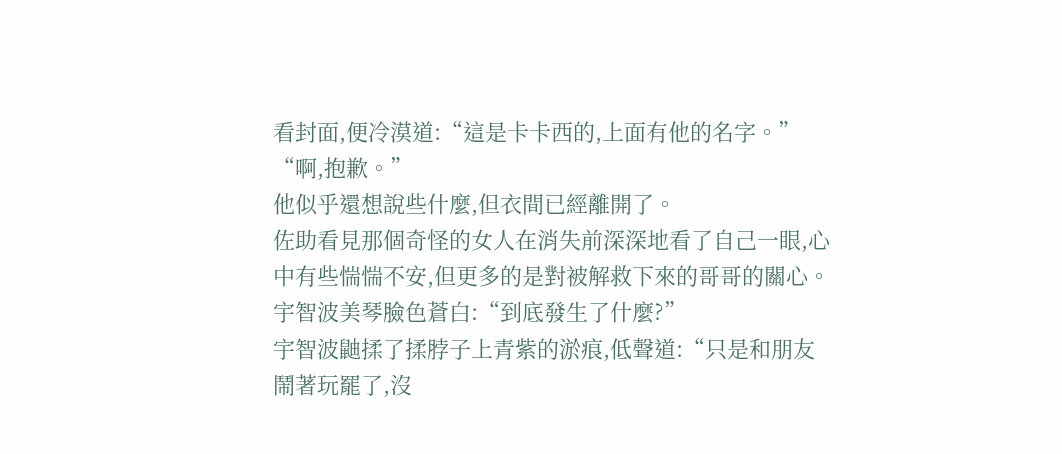看封面,便冷漠道:“這是卡卡西的,上面有他的名字。”
“啊,抱歉。”
他似乎還想說些什麼,但衣間已經離開了。
佐助看見那個奇怪的女人在消失前深深地看了自己一眼,心中有些惴惴不安,但更多的是對被解救下來的哥哥的關心。
宇智波美琴臉色蒼白:“到底發生了什麼?”
宇智波鼬揉了揉脖子上青紫的淤痕,低聲道:“只是和朋友鬧著玩罷了,沒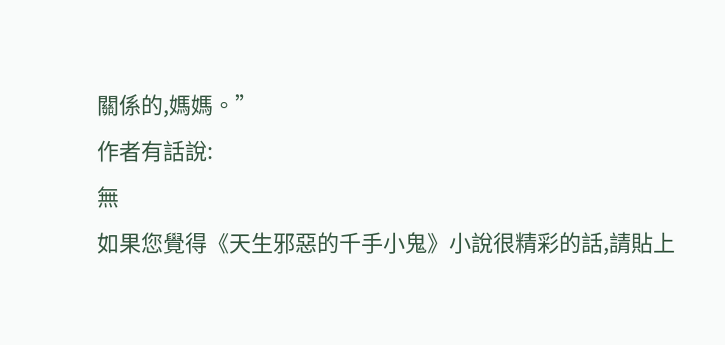關係的,媽媽。”
作者有話說:
無
如果您覺得《天生邪惡的千手小鬼》小說很精彩的話,請貼上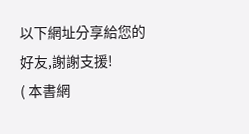以下網址分享給您的好友,謝謝支援!
( 本書網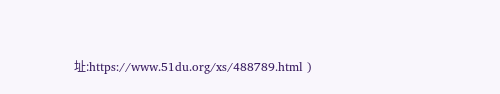址:https://www.51du.org/xs/488789.html )